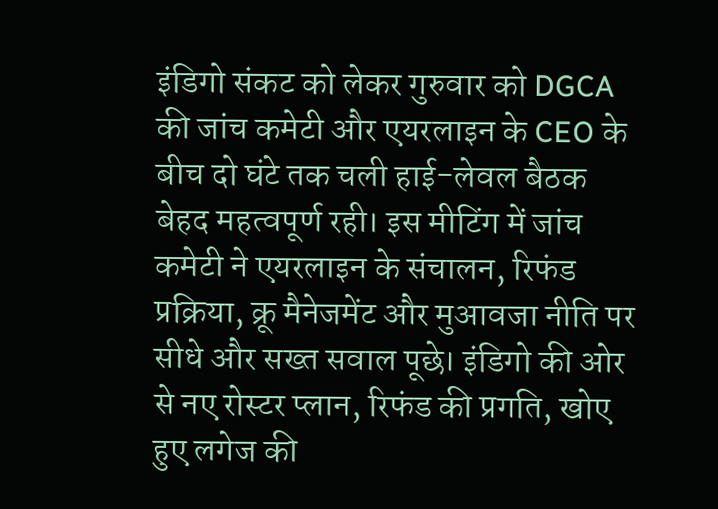इंडिगो संकट को लेकर गुरुवार को DGCA की जांच कमेटी और एयरलाइन के CEO के बीच दो घंटे तक चली हाई-लेवल बैठक बेहद महत्वपूर्ण रही। इस मीटिंग में जांच कमेटी ने एयरलाइन के संचालन, रिफंड प्रक्रिया, क्रू मैनेजमेंट और मुआवजा नीति पर सीधे और सख्त सवाल पूछे। इंडिगो की ओर से नए रोस्टर प्लान, रिफंड की प्रगति, खोए हुए लगेज की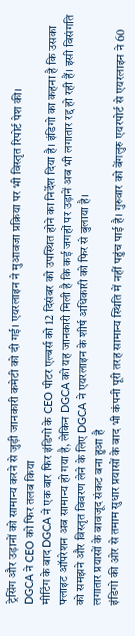ट्रेसिंग और उड़ानों को सामान्य करने से जुड़ी जानकारी कमेटी को दी गई। एयरलाइन ने मुआवजा प्रक्रिया पर भी विस्तृत रिपोर्ट पेश की।
DGCA ने CEO को फिर तलब किया
मीटिंग के बाद DGCA ने एक बार फिर इंडिगो के CEO पीटर एल्बर्स को 12 दिसंबर को उपस्थित होने का निर्देश दिया है। इंडिगो का कहना है कि उसका फ्लाइट ऑपरेशन अब सामान्य हो गया है, लेकिन DGCA को यह जानकारी मिली है कि कई जगहों पर उड़ानें अब भी लगातार रद्द हो रही हैं। इसी विसंगति को समझने और विस्तृत विवरण लेने के लिए DGCA ने एयरलाइन के शीर्ष अधिकारी को फिर से बुलाया है।
लगातार प्रयासों के बावजूद संकट बना हुआ है
इंडिगो की ओर से तमाम सुधार प्रयासों के बाद भी कंपनी पूरी तरह सामान्य स्थिति में नहीं पहुंच पाई है। गुरुवार को बेंगलुरु एयरपोर्ट से एयरलाइन ने 60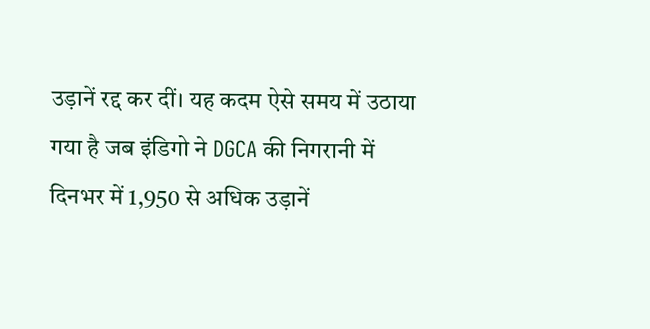उड़ानें रद्द कर दीं। यह कदम ऐसे समय में उठाया गया है जब इंडिगो ने DGCA की निगरानी में दिनभर में 1,950 से अधिक उड़ानें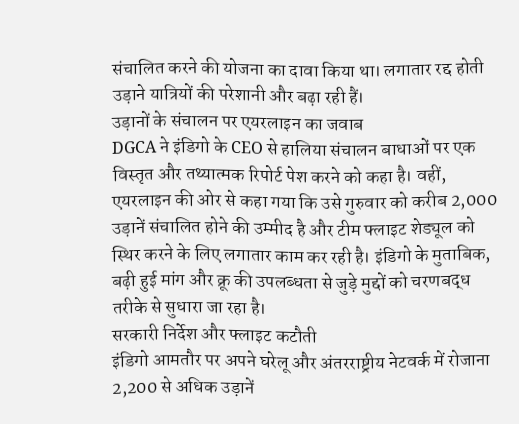संचालित करने की योजना का दावा किया था। लगातार रद्द होती उड़ाने यात्रियों की परेशानी और बढ़ा रही हैं।
उड़ानों के संचालन पर एयरलाइन का जवाब
DGCA ने इंडिगो के CEO से हालिया संचालन बाधाओं पर एक विस्तृत और तथ्यात्मक रिपोर्ट पेश करने को कहा है। वहीं, एयरलाइन की ओर से कहा गया कि उसे गुरुवार को करीब 2,000 उड़ानें संचालित होने की उम्मीद है और टीम फ्लाइट शेड्यूल को स्थिर करने के लिए लगातार काम कर रही है। इंडिगो के मुताबिक, बढ़ी हुई मांग और क्रू की उपलब्धता से जुड़े मुद्दों को चरणबद्ध तरीके से सुधारा जा रहा है।
सरकारी निर्देश और फ्लाइट कटौती
इंडिगो आमतौर पर अपने घरेलू और अंतरराष्ट्रीय नेटवर्क में रोजाना 2,200 से अधिक उड़ानें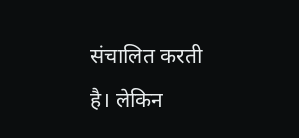संचालित करती है। लेकिन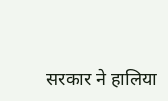सरकार ने हालिया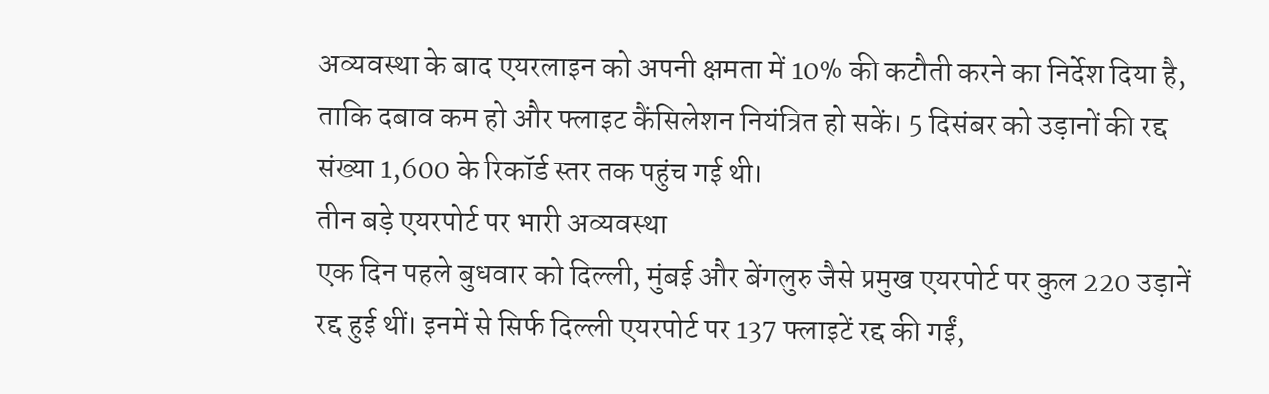अव्यवस्था के बाद एयरलाइन को अपनी क्षमता में 10% की कटौती करने का निर्देश दिया है, ताकि दबाव कम हो और फ्लाइट कैंसिलेशन नियंत्रित हो सकें। 5 दिसंबर को उड़ानों की रद्द संख्या 1,600 के रिकॉर्ड स्तर तक पहुंच गई थी।
तीन बड़े एयरपोर्ट पर भारी अव्यवस्था
एक दिन पहले बुधवार को दिल्ली, मुंबई और बेंगलुरु जैसे प्रमुख एयरपोर्ट पर कुल 220 उड़ानें रद्द हुई थीं। इनमें से सिर्फ दिल्ली एयरपोर्ट पर 137 फ्लाइटें रद्द की गईं,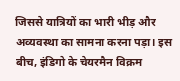जिससे यात्रियों का भारी भीड़ और अव्यवस्था का सामना करना पड़ा। इस बीच, इंडिगो के चेयरमैन विक्रम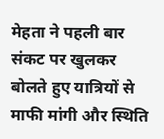मेहता ने पहली बार संकट पर खुलकर बोलते हुए यात्रियों से माफी मांगी और स्थिति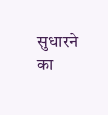सुधारने का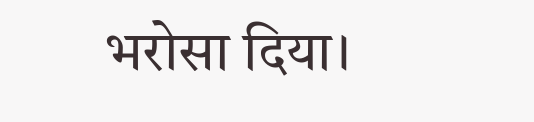भरोसा दिया।